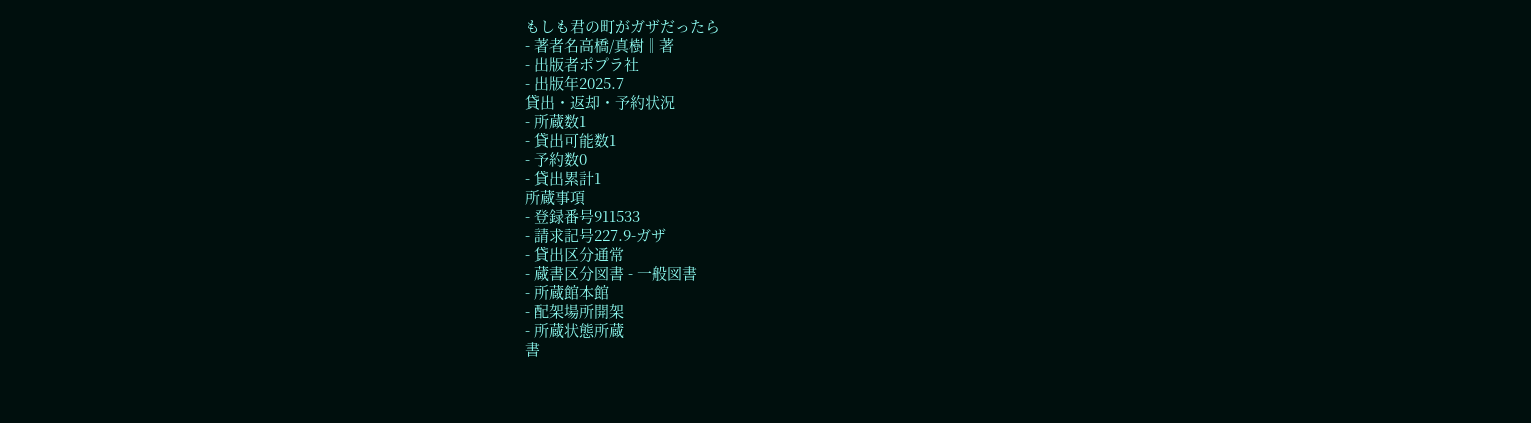もしも君の町がガザだったら
- 著者名高橋/真樹‖著
- 出版者ポプラ社
- 出版年2025.7
貸出・返却・予約状況
- 所蔵数1
- 貸出可能数1
- 予約数0
- 貸出累計1
所蔵事項
- 登録番号911533
- 請求記号227.9-ガザ
- 貸出区分通常
- 蔵書区分図書 - 一般図書
- 所蔵館本館
- 配架場所開架
- 所蔵状態所蔵
書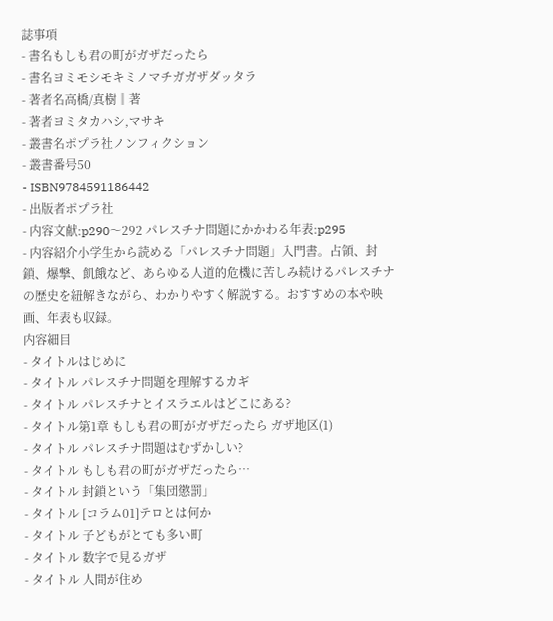誌事項
- 書名もしも君の町がガザだったら
- 書名ヨミモシモキミノマチガガザダッタラ
- 著者名高橋/真樹‖著
- 著者ヨミタカハシ,マサキ
- 叢書名ポプラ社ノンフィクション
- 叢書番号50
- ISBN9784591186442
- 出版者ポプラ社
- 内容文献:p290〜292 パレスチナ問題にかかわる年表:p295
- 内容紹介小学生から読める「パレスチナ問題」入門書。占領、封鎖、爆撃、飢餓など、あらゆる人道的危機に苦しみ続けるパレスチナの歴史を紐解きながら、わかりやすく解説する。おすすめの本や映画、年表も収録。
内容細目
- タイトルはじめに
- タイトル パレスチナ問題を理解するカギ
- タイトル パレスチナとイスラエルはどこにある?
- タイトル第1章 もしも君の町がガザだったら ガザ地区(1)
- タイトル パレスチナ問題はむずかしい?
- タイトル もしも君の町がガザだったら…
- タイトル 封鎖という「集団懲罰」
- タイトル [コラム01]テロとは何か
- タイトル 子どもがとても多い町
- タイトル 数字で見るガザ
- タイトル 人間が住め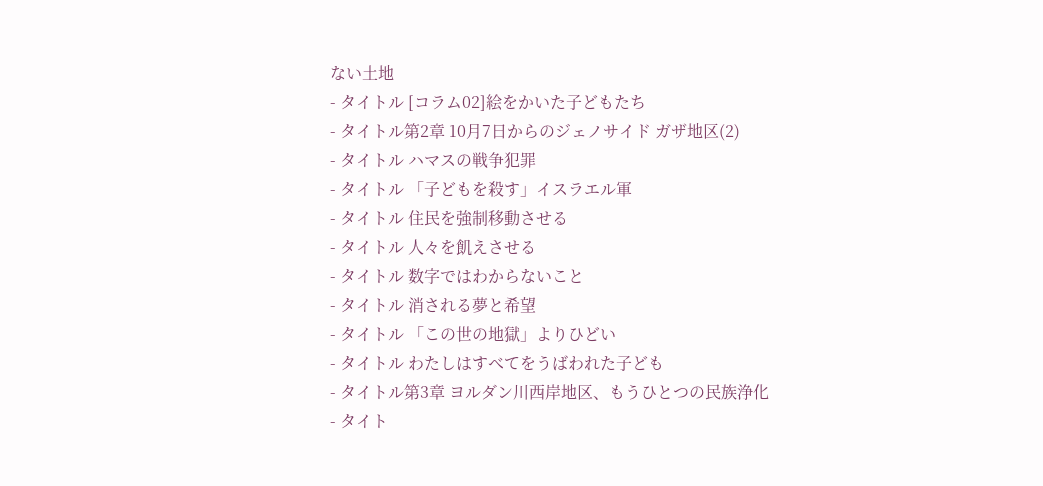ない土地
- タイトル [コラム02]絵をかいた子どもたち
- タイトル第2章 10月7日からのジェノサイド ガザ地区(2)
- タイトル ハマスの戦争犯罪
- タイトル 「子どもを殺す」イスラエル軍
- タイトル 住民を強制移動させる
- タイトル 人々を飢えさせる
- タイトル 数字ではわからないこと
- タイトル 消される夢と希望
- タイトル 「この世の地獄」よりひどい
- タイトル わたしはすべてをうばわれた子ども
- タイトル第3章 ヨルダン川西岸地区、もうひとつの民族浄化
- タイト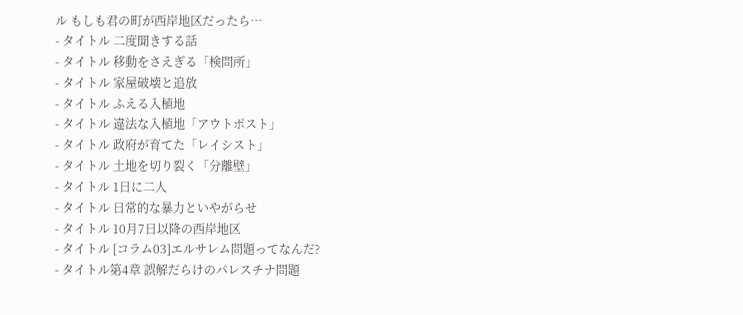ル もしも君の町が西岸地区だったら…
- タイトル 二度聞きする話
- タイトル 移動をさえぎる「検問所」
- タイトル 家屋破壊と追放
- タイトル ふえる入植地
- タイトル 違法な入植地「アウトポスト」
- タイトル 政府が育てた「レイシスト」
- タイトル 土地を切り裂く「分離壁」
- タイトル 1日に二人
- タイトル 日常的な暴力といやがらせ
- タイトル 10月7日以降の西岸地区
- タイトル [コラム03]エルサレム問題ってなんだ?
- タイトル第4章 誤解だらけのパレスチナ問題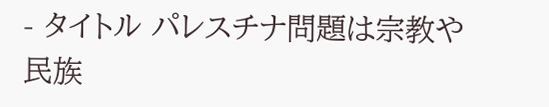- タイトル パレスチナ問題は宗教や民族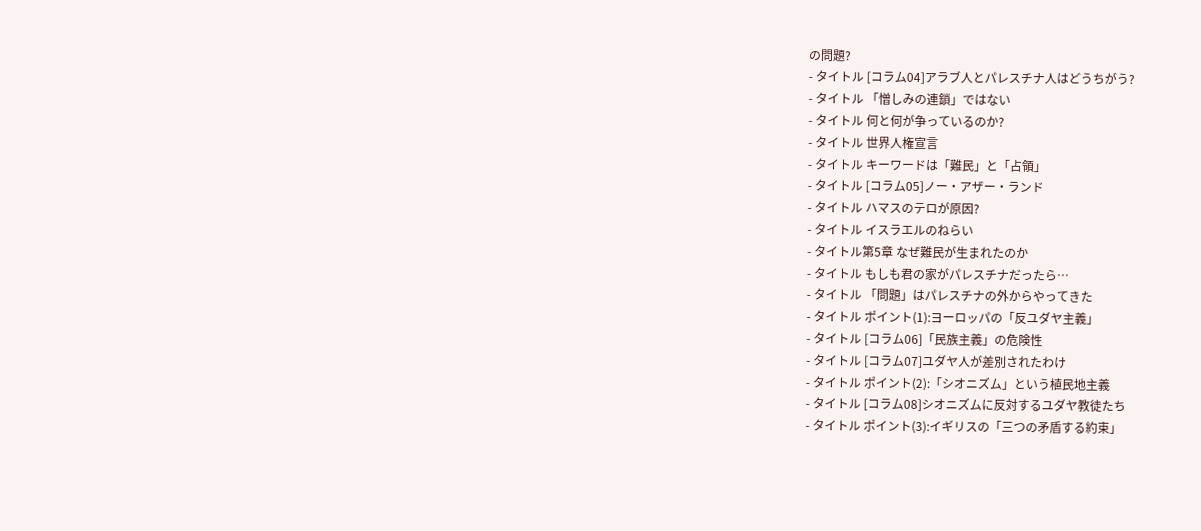の問題?
- タイトル [コラム04]アラブ人とパレスチナ人はどうちがう?
- タイトル 「憎しみの連鎖」ではない
- タイトル 何と何が争っているのか?
- タイトル 世界人権宣言
- タイトル キーワードは「難民」と「占領」
- タイトル [コラム05]ノー・アザー・ランド
- タイトル ハマスのテロが原因?
- タイトル イスラエルのねらい
- タイトル第5章 なぜ難民が生まれたのか
- タイトル もしも君の家がパレスチナだったら…
- タイトル 「問題」はパレスチナの外からやってきた
- タイトル ポイント(1):ヨーロッパの「反ユダヤ主義」
- タイトル [コラム06]「民族主義」の危険性
- タイトル [コラム07]ユダヤ人が差別されたわけ
- タイトル ポイント(2):「シオニズム」という植民地主義
- タイトル [コラム08]シオニズムに反対するユダヤ教徒たち
- タイトル ポイント(3):イギリスの「三つの矛盾する約束」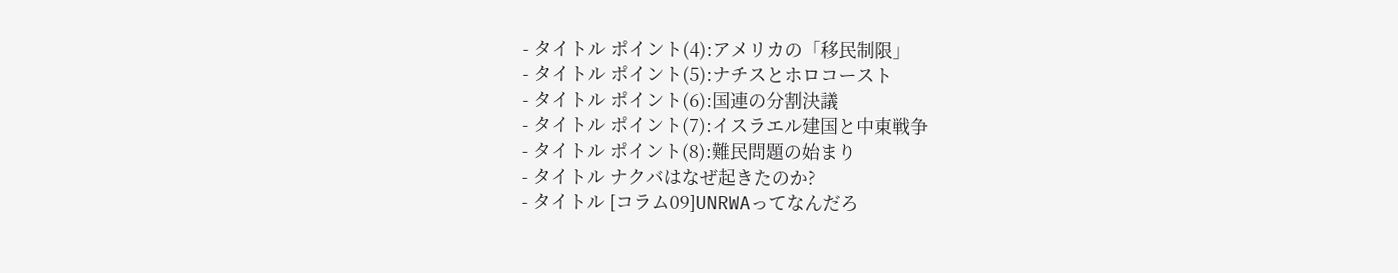- タイトル ポイント(4):アメリカの「移民制限」
- タイトル ポイント(5):ナチスとホロコースト
- タイトル ポイント(6):国連の分割決議
- タイトル ポイント(7):イスラエル建国と中東戦争
- タイトル ポイント(8):難民問題の始まり
- タイトル ナクバはなぜ起きたのか?
- タイトル [コラム09]UNRWAってなんだろ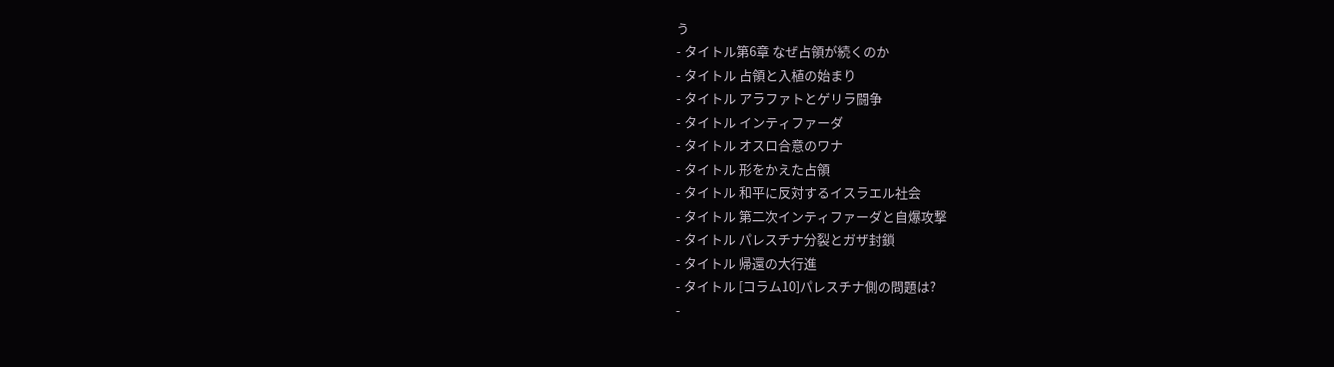う
- タイトル第6章 なぜ占領が続くのか
- タイトル 占領と入植の始まり
- タイトル アラファトとゲリラ闘争
- タイトル インティファーダ
- タイトル オスロ合意のワナ
- タイトル 形をかえた占領
- タイトル 和平に反対するイスラエル社会
- タイトル 第二次インティファーダと自爆攻撃
- タイトル パレスチナ分裂とガザ封鎖
- タイトル 帰還の大行進
- タイトル [コラム10]パレスチナ側の問題は?
-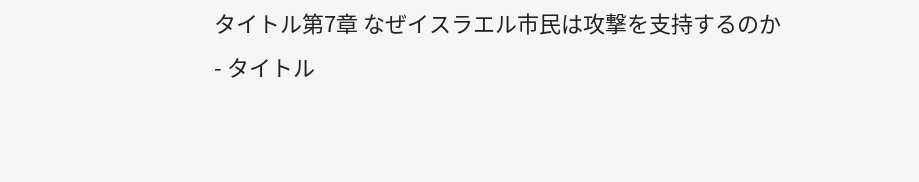タイトル第7章 なぜイスラエル市民は攻撃を支持するのか
- タイトル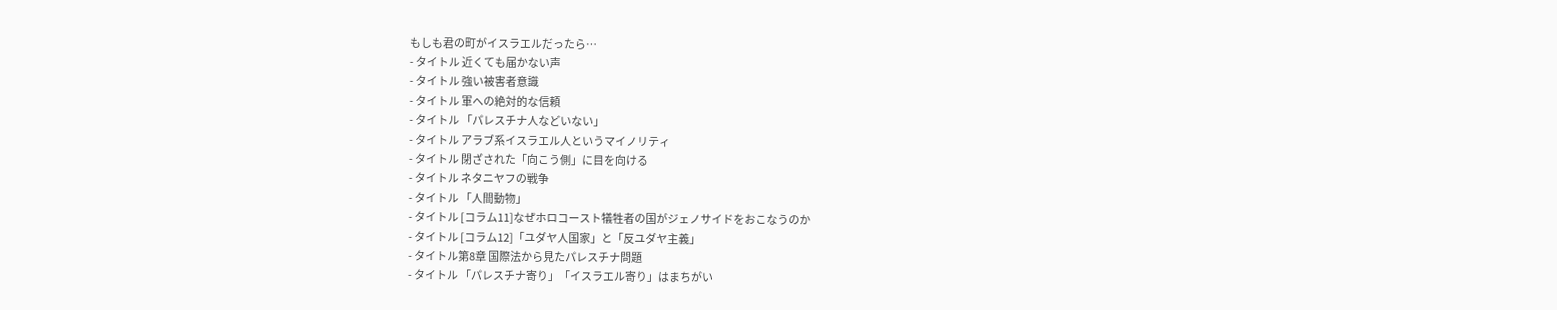もしも君の町がイスラエルだったら…
- タイトル 近くても届かない声
- タイトル 強い被害者意識
- タイトル 軍への絶対的な信頼
- タイトル 「パレスチナ人などいない」
- タイトル アラブ系イスラエル人というマイノリティ
- タイトル 閉ざされた「向こう側」に目を向ける
- タイトル ネタニヤフの戦争
- タイトル 「人間動物」
- タイトル [コラム11]なぜホロコースト犠牲者の国がジェノサイドをおこなうのか
- タイトル [コラム12]「ユダヤ人国家」と「反ユダヤ主義」
- タイトル第8章 国際法から見たパレスチナ問題
- タイトル 「パレスチナ寄り」「イスラエル寄り」はまちがい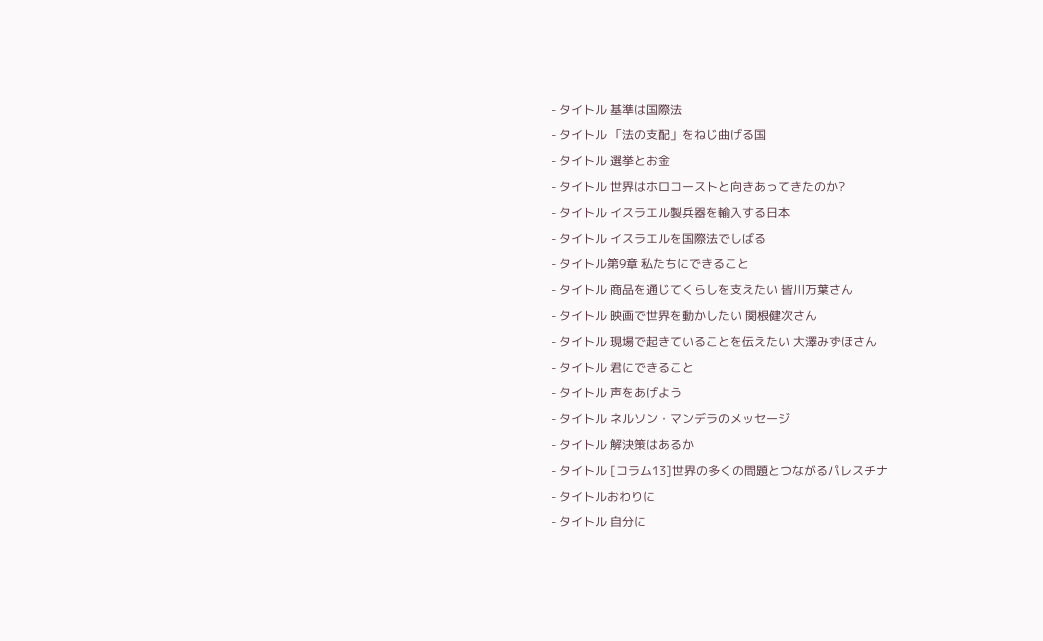- タイトル 基準は国際法
- タイトル 「法の支配」をねじ曲げる国
- タイトル 選挙とお金
- タイトル 世界はホロコーストと向きあってきたのか?
- タイトル イスラエル製兵器を輸入する日本
- タイトル イスラエルを国際法でしばる
- タイトル第9章 私たちにできること
- タイトル 商品を通じてくらしを支えたい 皆川万葉さん
- タイトル 映画で世界を動かしたい 関根健次さん
- タイトル 現場で起きていることを伝えたい 大澤みずほさん
- タイトル 君にできること
- タイトル 声をあげよう
- タイトル ネルソン・マンデラのメッセージ
- タイトル 解決策はあるか
- タイトル [コラム13]世界の多くの問題とつながるパレスチナ
- タイトルおわりに
- タイトル 自分に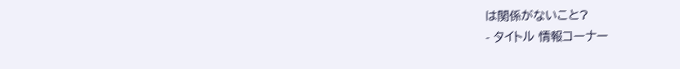は関係がないこと?
- タイトル 情報コーナー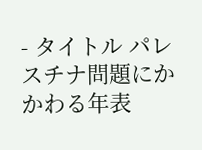- タイトル パレスチナ問題にかかわる年表